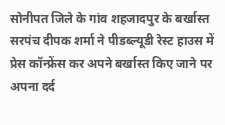सोनीपत जिले के गांव शहजादपुर के बर्खास्त सरपंच दीपक शर्मा ने पीडब्ल्यूडी रेस्ट हाउस में प्रेस कॉन्फ्रेंस कर अपने बर्खास्त किए जाने पर अपना दर्द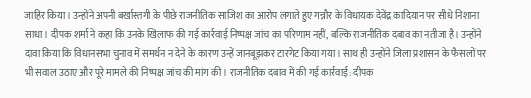जाहिर किया। उन्होंने अपनी बर्खास्तगी के पीछे राजनीतिक साजिश का आरोप लगाते हुए गन्नौर के विधायक देवेंद्र कादियान पर सीधे निशाना साधा। दीपक शर्मा ने कहा कि उनके खिलाफ की गई कार्रवाई निष्पक्ष जांच का परिणाम नहीं, बल्कि राजनीतिक दबाव का नतीजा है। उन्होंने दावा किया कि विधानसभा चुनाव में समर्थन न देने के कारण उन्हें जानबूझकर टारगेट किया गया। साथ ही उन्होंने जिला प्रशासन के फैसलों पर भी सवाल उठाए और पूरे मामले की निष्पक्ष जांच की मांग की। राजनीतिक दबाव में की गई कार्रवाई: दीपक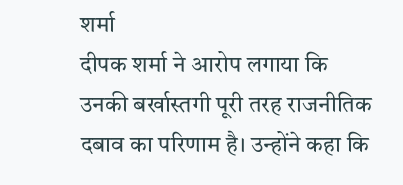शर्मा
दीपक शर्मा ने आरोप लगाया कि उनकी बर्खास्तगी पूरी तरह राजनीतिक दबाव का परिणाम है। उन्होंने कहा कि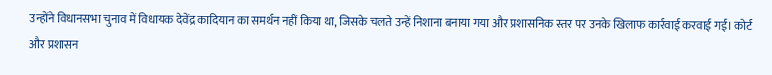उन्होंने विधानसभा चुनाव में विधायक देवेंद्र कादियान का समर्थन नहीं किया था, जिसके चलते उन्हें निशाना बनाया गया और प्रशासनिक स्तर पर उनके खिलाफ कार्रवाई करवाई गई। कोर्ट और प्रशासन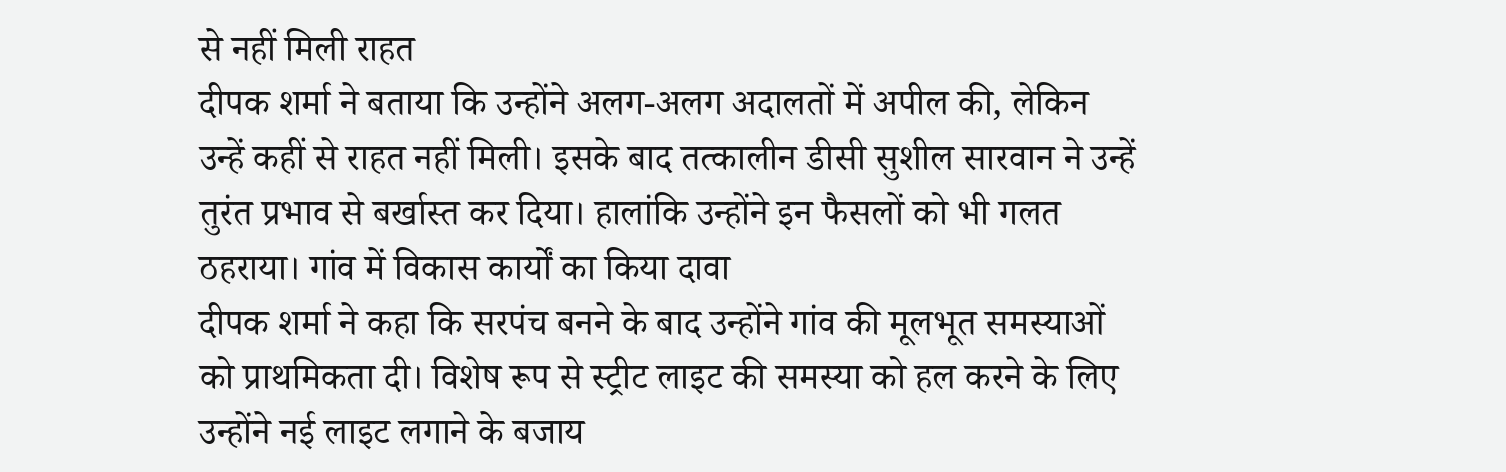से नहीं मिली राहत
दीपक शर्मा ने बताया कि उन्होंने अलग-अलग अदालतों में अपील की, लेकिन उन्हें कहीं से राहत नहीं मिली। इसके बाद तत्कालीन डीसी सुशील सारवान ने उन्हें तुरंत प्रभाव से बर्खास्त कर दिया। हालांकि उन्होंने इन फैसलों को भी गलत ठहराया। गांव में विकास कार्यों का किया दावा
दीपक शर्मा ने कहा कि सरपंच बनने के बाद उन्होंने गांव की मूलभूत समस्याओं को प्राथमिकता दी। विशेष रूप से स्ट्रीट लाइट की समस्या को हल करने के लिए उन्होंने नई लाइट लगाने के बजाय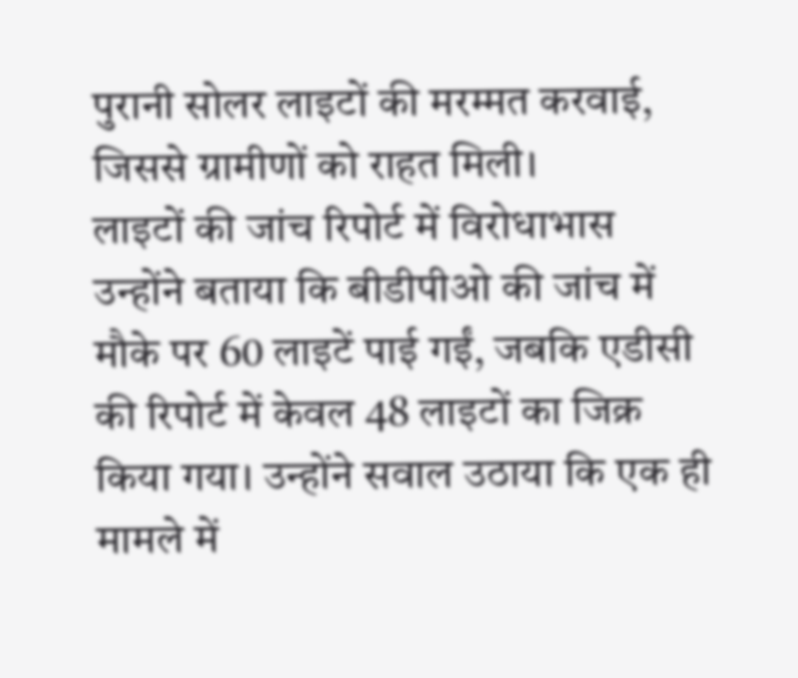पुरानी सोलर लाइटों की मरम्मत करवाई, जिससे ग्रामीणों को राहत मिली।
लाइटों की जांच रिपोर्ट में विरोधाभास
उन्होंने बताया कि बीडीपीओ की जांच में मौके पर 60 लाइटें पाई गईं, जबकि एडीसी की रिपोर्ट में केवल 48 लाइटों का जिक्र किया गया। उन्होंने सवाल उठाया कि एक ही मामले में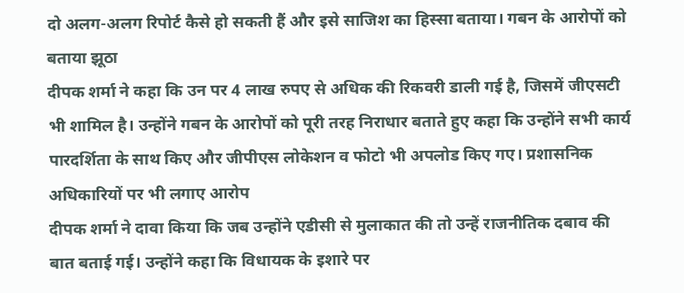दो अलग-अलग रिपोर्ट कैसे हो सकती हैं और इसे साजिश का हिस्सा बताया। गबन के आरोपों को बताया झूठा
दीपक शर्मा ने कहा कि उन पर 4 लाख रुपए से अधिक की रिकवरी डाली गई है, जिसमें जीएसटी भी शामिल है। उन्होंने गबन के आरोपों को पूरी तरह निराधार बताते हुए कहा कि उन्होंने सभी कार्य पारदर्शिता के साथ किए और जीपीएस लोकेशन व फोटो भी अपलोड किए गए। प्रशासनिक अधिकारियों पर भी लगाए आरोप
दीपक शर्मा ने दावा किया कि जब उन्होंने एडीसी से मुलाकात की तो उन्हें राजनीतिक दबाव की बात बताई गई। उन्होंने कहा कि विधायक के इशारे पर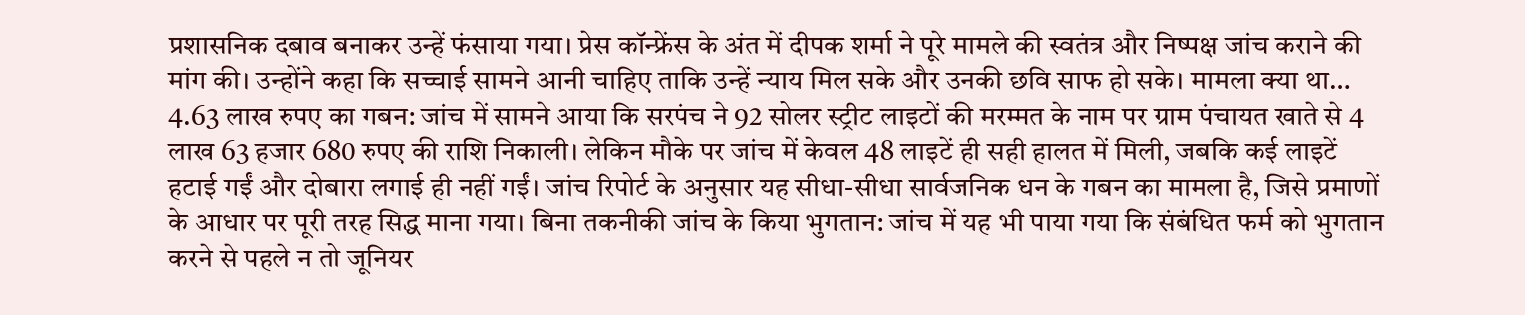प्रशासनिक दबाव बनाकर उन्हें फंसाया गया। प्रेस कॉन्फ्रेंस के अंत में दीपक शर्मा ने पूरे मामले की स्वतंत्र और निष्पक्ष जांच कराने की मांग की। उन्होंने कहा कि सच्चाई सामने आनी चाहिए ताकि उन्हें न्याय मिल सके और उनकी छवि साफ हो सके। मामला क्या था…
4.63 लाख रुपए का गबन: जांच में सामने आया कि सरपंच ने 92 सोलर स्ट्रीट लाइटों की मरम्मत के नाम पर ग्राम पंचायत खाते से 4 लाख 63 हजार 680 रुपए की राशि निकाली। लेकिन मौके पर जांच में केवल 48 लाइटें ही सही हालत में मिली, जबकि कई लाइटें हटाई गईं और दोबारा लगाई ही नहीं गईं। जांच रिपोर्ट के अनुसार यह सीधा-सीधा सार्वजनिक धन के गबन का मामला है, जिसे प्रमाणों के आधार पर पूरी तरह सिद्ध माना गया। बिना तकनीकी जांच के किया भुगतान: जांच में यह भी पाया गया कि संबंधित फर्म को भुगतान करने से पहले न तो जूनियर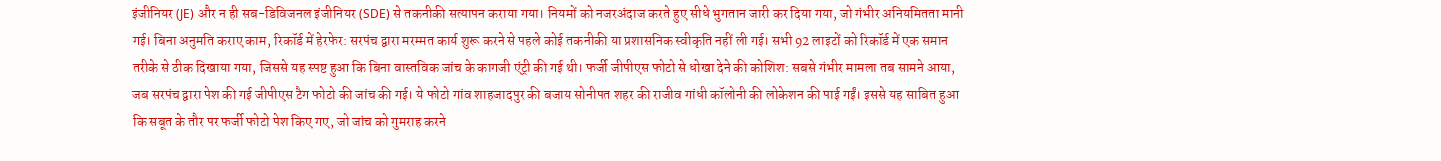इंजीनियर (JE) और न ही सब-डिविजनल इंजीनियर (SDE) से तकनीकी सत्यापन कराया गया। नियमों को नजरअंदाज करते हुए सीधे भुगतान जारी कर दिया गया, जो गंभीर अनियमितता मानी गई। बिना अनुमति कराए काम, रिकॉर्ड में हेरफेर: सरपंच द्वारा मरम्मत कार्य शुरू करने से पहले कोई तकनीकी या प्रशासनिक स्वीकृति नहीं ली गई। सभी 92 लाइटों को रिकॉर्ड में एक समान तरीके से ठीक दिखाया गया, जिससे यह स्पष्ट हुआ कि बिना वास्तविक जांच के कागजी एंट्री की गई थी। फर्जी जीपीएस फोटो से धोखा देने की कोशिश: सबसे गंभीर मामला तब सामने आया, जब सरपंच द्वारा पेश की गई जीपीएस टैग फोटो की जांच की गई। ये फोटो गांव शाहजादपुर की बजाय सोनीपत शहर की राजीव गांधी कॉलोनी की लोकेशन की पाई गईं। इससे यह साबित हुआ कि सबूत के तौर पर फर्जी फोटो पेश किए गए, जो जांच को गुमराह करने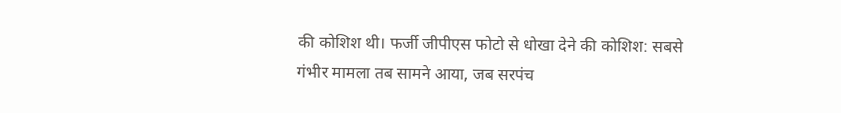की कोशिश थी। फर्जी जीपीएस फोटो से धोखा देने की कोशिश: सबसे गंभीर मामला तब सामने आया, जब सरपंच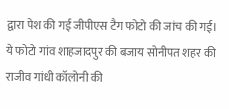द्वारा पेश की गई जीपीएस टैग फोटो की जांच की गई। ये फोटो गांव शाहजादपुर की बजाय सोनीपत शहर की राजीव गांधी कॉलोनी की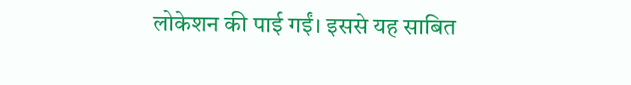लोकेशन की पाई गईं। इससे यह साबित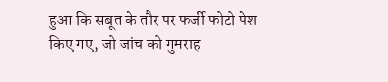हुआ कि सबूत के तौर पर फर्जी फोटो पेश किए गए, जो जांच को गुमराह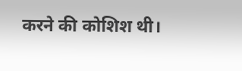करने की कोशिश थी।